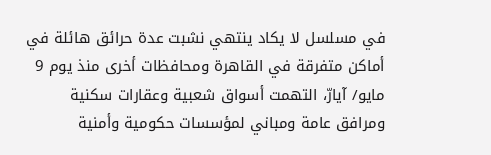في مسلسل لا يكاد ينتهي نشبت عدة حرائق هائلة في أماكن متفرقة في القاهرة ومحافظات أخرى منذ يوم 9 مايو/ آيارّ، التهمت أسواق شعبية وعقارات سكنية ومرافق عامة ومباني لمؤسسات حكومية وأمنية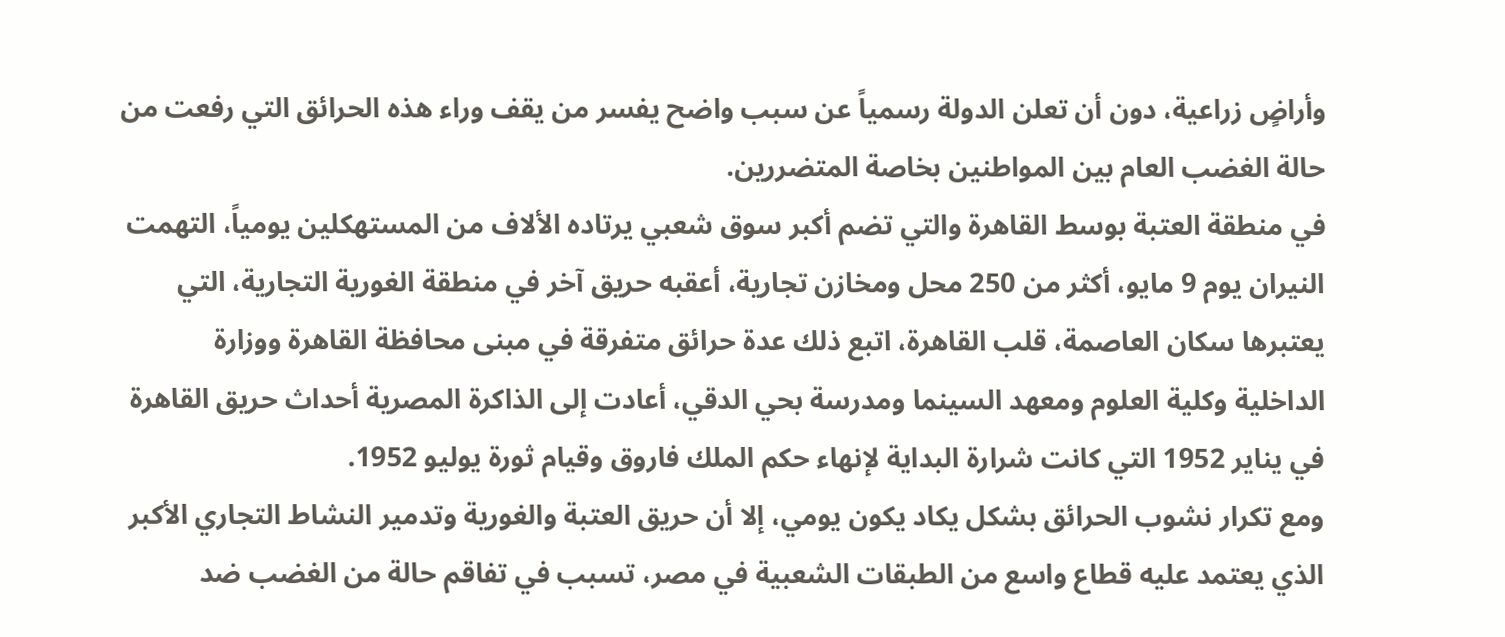وأراضٍ زراعية، دون أن تعلن الدولة رسمياً عن سبب واضح يفسر من يقف وراء هذه الحرائق التي رفعت من حالة الغضب العام بين المواطنين بخاصة المتضررين.
في منطقة العتبة بوسط القاهرة والتي تضم أكبر سوق شعبي يرتاده الألاف من المستهكلين يومياً، التهمت النيران يوم 9 مايو، أكثر من 250 محل ومخازن تجارية، أعقبه حريق آخر في منطقة الغورية التجارية، التي يعتبرها سكان العاصمة، قلب القاهرة، اتبع ذلك عدة حرائق متفرقة في مبنى محافظة القاهرة ووزارة الداخلية وكلية العلوم ومعهد السينما ومدرسة بحي الدقي، أعادت إلى الذاكرة المصرية أحداث حريق القاهرة في يناير 1952 التي كانت شرارة البداية لإنهاء حكم الملك فاروق وقيام ثورة يوليو 1952.
ومع تكرار نشوب الحرائق بشكل يكاد يكون يومي، إلا أن حريق العتبة والغورية وتدمير النشاط التجاري الأكبر الذي يعتمد عليه قطاع واسع من الطبقات الشعبية في مصر، تسبب في تفاقم حالة من الغضب ضد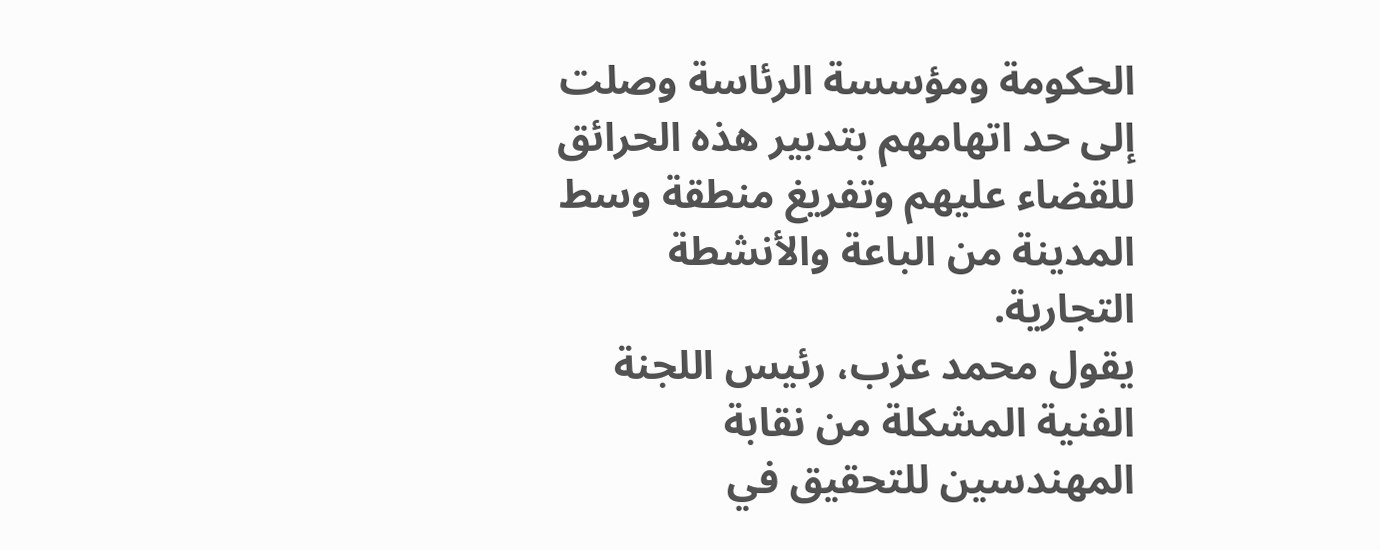الحكومة ومؤسسة الرئاسة وصلت إلى حد اتهامهم بتدبير هذه الحرائق للقضاء عليهم وتفريغ منطقة وسط المدينة من الباعة والأنشطة التجارية.
يقول محمد عزب، رئيس اللجنة الفنية المشكلة من نقابة المهندسين للتحقيق في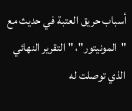أسباب حريق العتبة في حديث مع "المونيتور"، " التقرير النهائي الذي توصلت له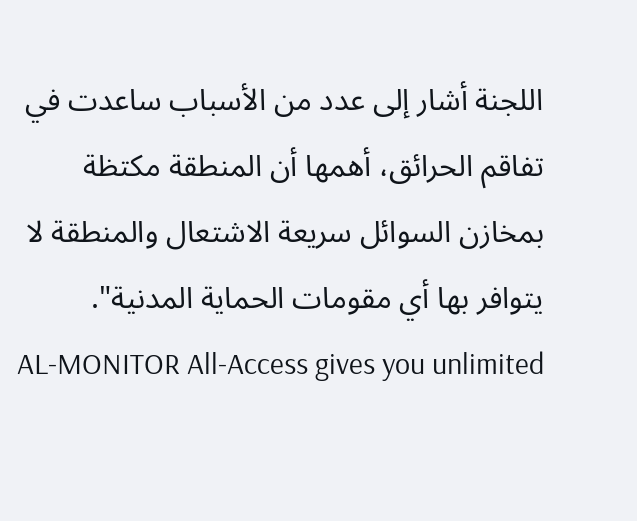اللجنة أشار إلى عدد من الأسباب ساعدت في تفاقم الحرائق، أهمها أن المنطقة مكتظة بمخازن السوائل سريعة الاشتعال والمنطقة لا يتوافر بها أي مقومات الحماية المدنية".
AL-MONITOR All-Access gives you unlimited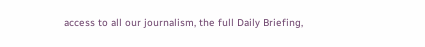access to all our journalism, the full Daily Briefing,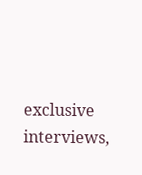exclusive interviews,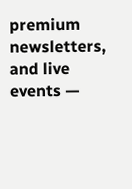premium newsletters, and live events —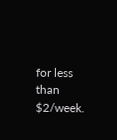for less than $2/week.